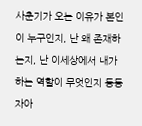사춘기가 오는 이유가 본인이 누구인지, 난 왜 존재하는지, 난 이세상에서 내가 하는 역할이 무엇인지 등등 자아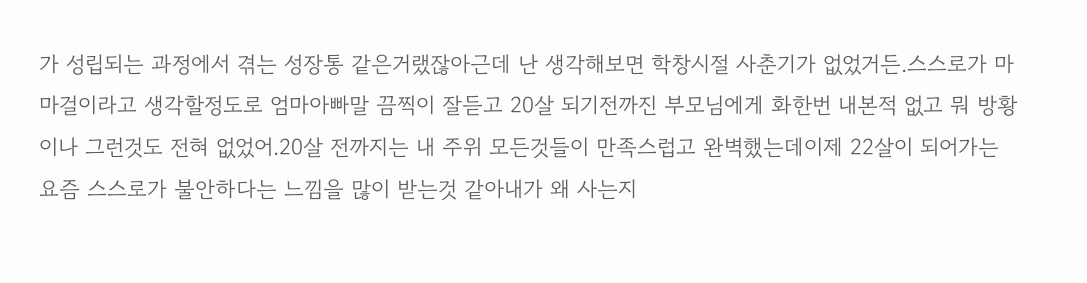가 성립되는 과정에서 겪는 성장통 같은거랬잖아근데 난 생각해보면 학창시절 사춘기가 없었거든.스스로가 마마걸이라고 생각할정도로 엄마아빠말 끔찍이 잘듣고 20살 되기전까진 부모님에게 화한번 내본적 없고 뭐 방황이나 그런것도 전혀 없었어.20살 전까지는 내 주위 모든것들이 만족스럽고 완벽했는데이제 22살이 되어가는 요즘 스스로가 불안하다는 느낌을 많이 받는것 같아내가 왜 사는지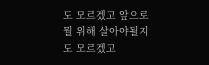도 모르겠고 앞으로 뭘 위해 살아야될지도 모르겠고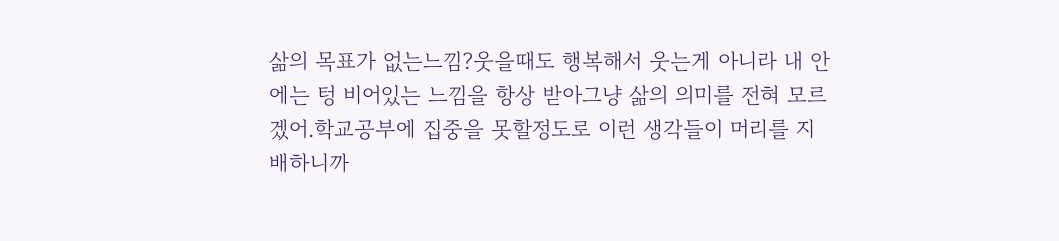삶의 목표가 없는느낌?웃을때도 행복해서 웃는게 아니라 내 안에는 텅 비어있는 느낌을 항상 받아그냥 삶의 의미를 전혀 모르겠어.학교공부에 집중을 못할정도로 이런 생각들이 머리를 지배하니까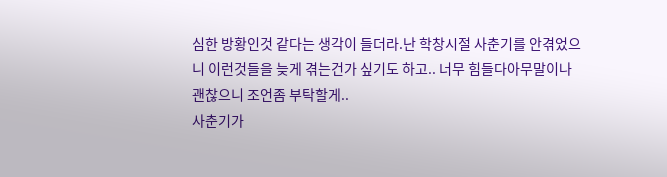심한 방황인것 같다는 생각이 들더라.난 학창시절 사춘기를 안겪었으니 이런것들을 늦게 겪는건가 싶기도 하고.. 너무 힘들다아무말이나 괜찮으니 조언좀 부탁할게..
사춘기가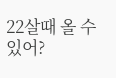22살때 올 수 있어?